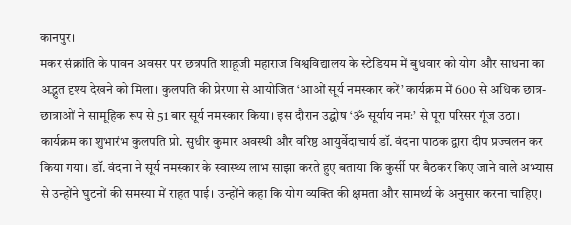कानपुर।
मकर संक्रांति के पावन अवसर पर छत्रपति शाहूजी महाराज विश्वविद्यालय के स्टेडियम में बुधवार को योग और साधना का अद्भुत दृश्य देखने को मिला। कुलपति की प्रेरणा से आयोजित ‘आओं सूर्य नमस्कार करें’ कार्यक्रम में 600 से अधिक छात्र-छात्राओं ने सामूहिक रूप से 51 बार सूर्य नमस्कार किया। इस दौरान उद्घोष ‘ॐ सूर्याय नमः’ से पूरा परिसर गूंज उठा।
कार्यक्रम का शुभारंभ कुलपति प्रो. सुधीर कुमार अवस्थी और वरिष्ठ आयुर्वेदाचार्य डॉ. वंदना पाठक द्वारा दीप प्रज्वलन कर किया गया। डॉ. वंदना ने सूर्य नमस्कार के स्वास्थ्य लाभ साझा करते हुए बताया कि कुर्सी पर बैठकर किए जाने वाले अभ्यास से उन्होंने घुटनों की समस्या में राहत पाई। उन्होंने कहा कि योग व्यक्ति की क्षमता और सामर्थ्य के अनुसार करना चाहिए।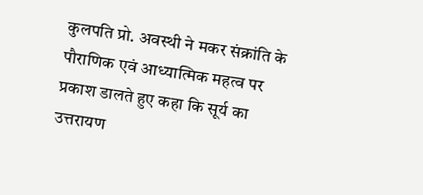कुलपति प्रो. अवस्थी ने मकर संक्रांति के पौराणिक एवं आध्यात्मिक महत्व पर प्रकाश डालते हुए कहा कि सूर्य का उत्तरायण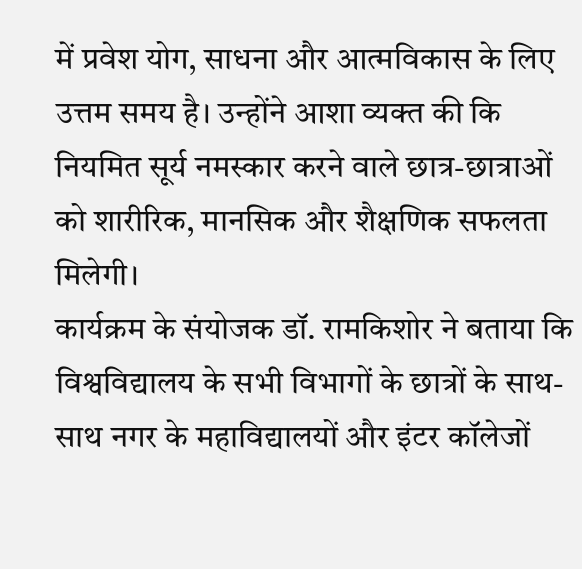में प्रवेश योग, साधना और आत्मविकास के लिए उत्तम समय है। उन्होंने आशा व्यक्त की कि नियमित सूर्य नमस्कार करने वाले छात्र-छात्राओं को शारीरिक, मानसिक और शैक्षणिक सफलता मिलेगी।
कार्यक्रम के संयोजक डॉ. रामकिशोर ने बताया कि विश्वविद्यालय के सभी विभागों के छात्रों के साथ-साथ नगर के महाविद्यालयों और इंटर कॉलेजों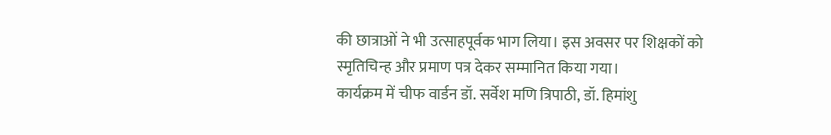की छात्राओं ने भी उत्साहपूर्वक भाग लिया। इस अवसर पर शिक्षकों को स्मृतिचिन्ह और प्रमाण पत्र देकर सम्मानित किया गया।
कार्यक्रम में चीफ वार्डन डॉ. सर्वेश मणि त्रिपाठी, डॉ. हिमांशु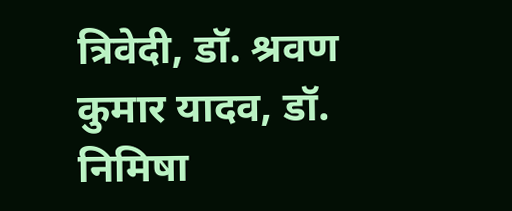त्रिवेदी, डॉ. श्रवण कुमार यादव, डॉ. निमिषा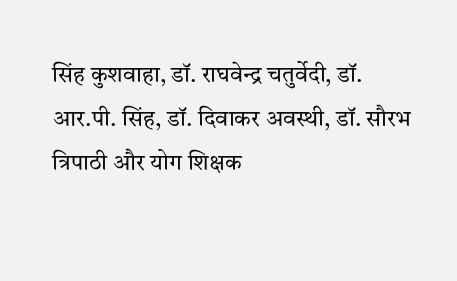सिंह कुशवाहा, डॉ. राघवेन्द्र चतुर्वेदी, डॉ. आर.पी. सिंह, डॉ. दिवाकर अवस्थी, डॉ. सौरभ त्रिपाठी और योग शिक्षक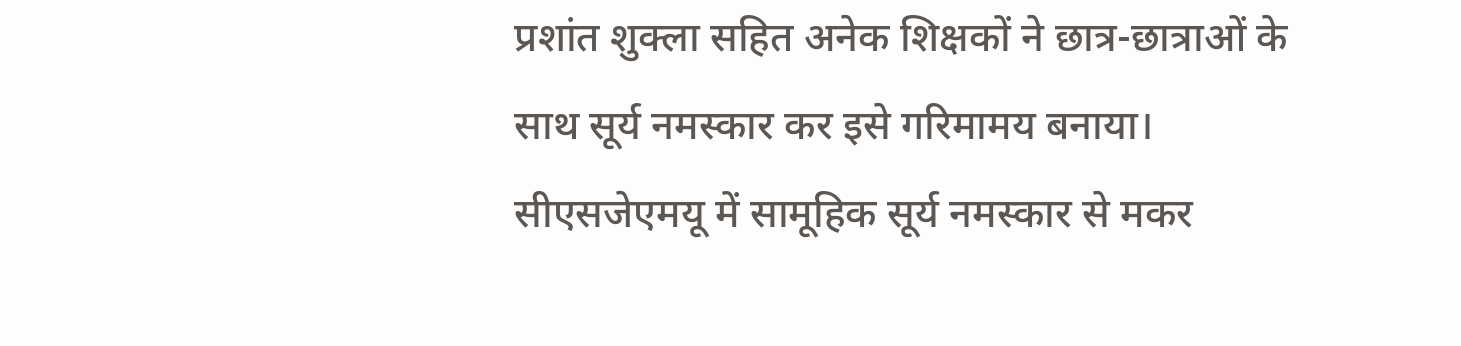प्रशांत शुक्ला सहित अनेक शिक्षकों ने छात्र-छात्राओं के साथ सूर्य नमस्कार कर इसे गरिमामय बनाया।
सीएसजेएमयू में सामूहिक सूर्य नमस्कार से मकर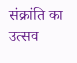संक्रांति का उत्सव